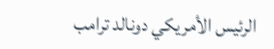الرئيس الأمريكي دونالد ترامب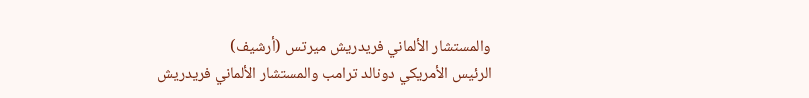والمستشار الألماني فريدريش ميرتس (أرشيف)
الرئيس الأمريكي دونالد ترامب والمستشار الألماني فريدريش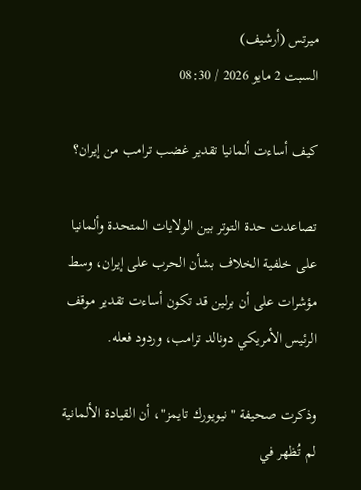ميرتس (أرشيف)
السبت 2 مايو 2026 / 08:30

كيف أساءت ألمانيا تقدير غضب ترامب من إيران؟

تصاعدت حدة التوتر بين الولايات المتحدة وألمانيا على خلفية الخلاف بشأن الحرب على إيران، وسط مؤشرات على أن برلين قد تكون أساءت تقدير موقف الرئيس الأمريكي دونالد ترامب، وردود فعله.

وذكرت صحيفة "نيويورك تايمز"، أن القيادة الألمانية لم تُظهر في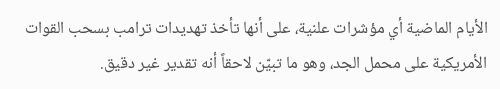الأيام الماضية أي مؤشرات علنية، على أنها تأخذ تهديدات ترامب بسحب القوات الأمريكية على محمل الجد، وهو ما تبيّن لاحقاً أنه تقدير غير دقيق.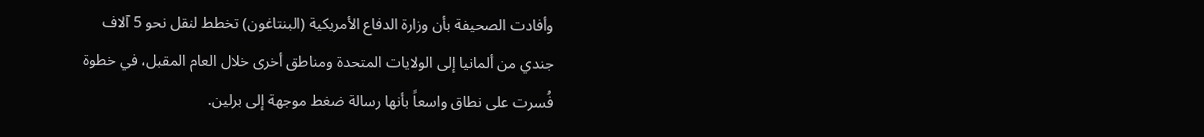وأفادت الصحيفة بأن وزارة الدفاع الأمريكية (البنتاغون) تخطط لنقل نحو 5 آلاف جندي من ألمانيا إلى الولايات المتحدة ومناطق أخرى خلال العام المقبل، في خطوة فُسرت على نطاق واسعاً بأنها رسالة ضغط موجهة إلى برلين.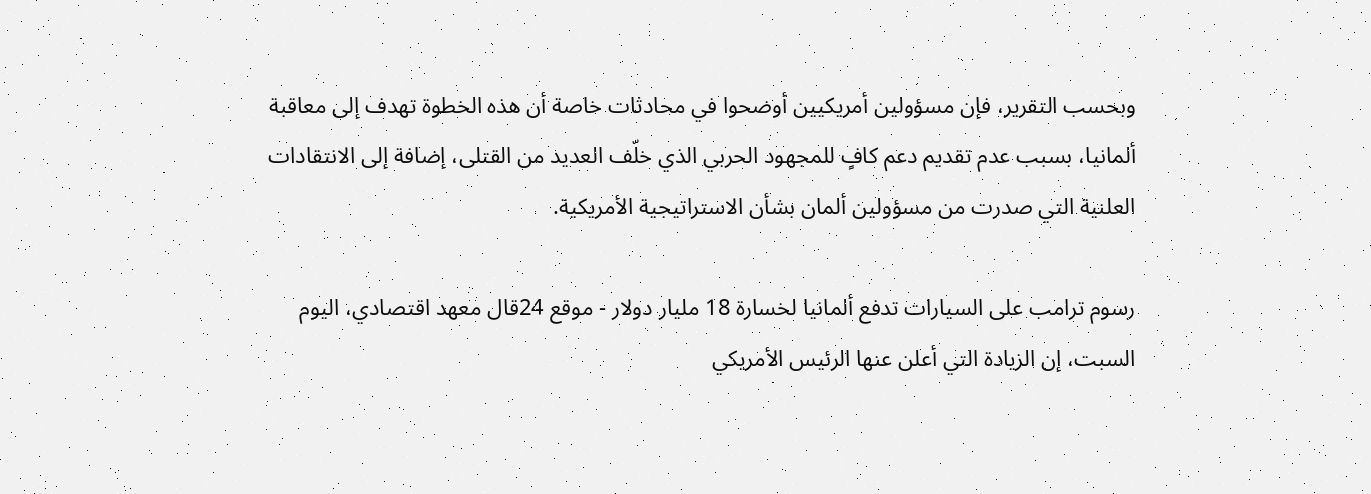وبحسب التقرير، فإن مسؤولين أمريكيين أوضحوا في محادثات خاصة أن هذه الخطوة تهدف إلى معاقبة ألمانيا، بسبب عدم تقديم دعم كافٍ للمجهود الحربي الذي خلّف العديد من القتلى، إضافة إلى الانتقادات العلنية التي صدرت من مسؤولين ألمان بشأن الاستراتيجية الأمريكية.

رسوم ترامب على السيارات تدفع ألمانيا لخسارة 18 مليار دولار - موقع 24قال معهد اقتصادي، اليوم السبت، إن الزيادة التي أعلن عنها الرئيس الأمريكي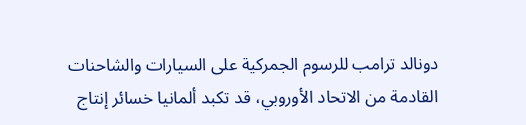دونالد ترامب للرسوم الجمركية على السيارات والشاحنات القادمة من الاتحاد الأوروبي، قد تكبد ألمانيا خسائر إنتاج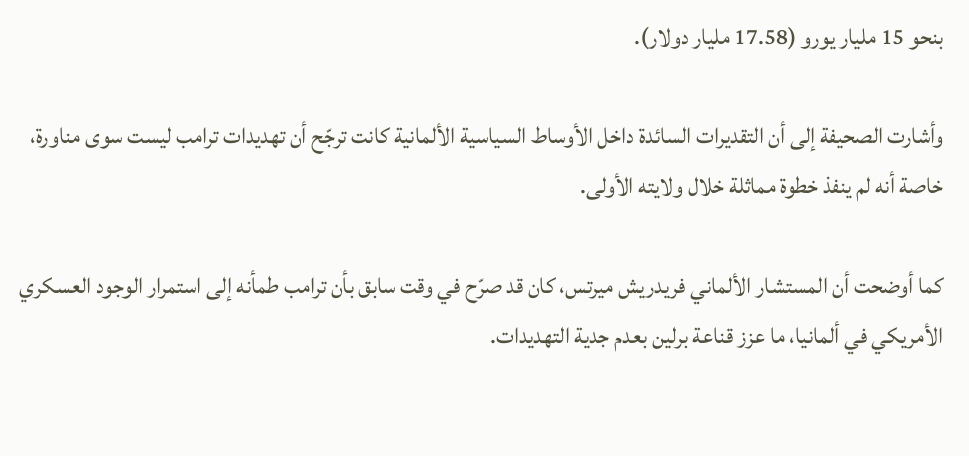بنحو 15 مليار يورو (17.58 مليار دولار).

وأشارت الصحيفة إلى أن التقديرات السائدة داخل الأوساط السياسية الألمانية كانت ترجّح أن تهديدات ترامب ليست سوى مناورة، خاصة أنه لم ينفذ خطوة مماثلة خلال ولايته الأولى.

كما أوضحت أن المستشار الألماني فريدريش ميرتس، كان قد صرّح في وقت سابق بأن ترامب طمأنه إلى استمرار الوجود العسكري الأمريكي في ألمانيا، ما عزز قناعة برلين بعدم جدية التهديدات.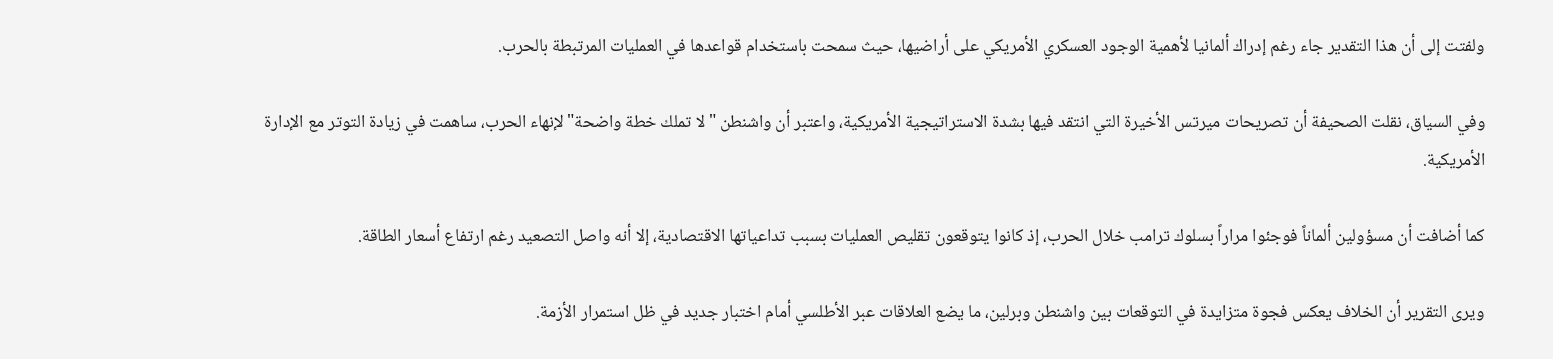ولفتت إلى أن هذا التقدير جاء رغم إدراك ألمانيا لأهمية الوجود العسكري الأمريكي على أراضيها، حيث سمحت باستخدام قواعدها في العمليات المرتبطة بالحرب.

وفي السياق، نقلت الصحيفة أن تصريحات ميرتس الأخيرة التي انتقد فيها بشدة الاستراتيجية الأمريكية، واعتبر أن واشنطن "لا تملك خطة واضحة" لإنهاء الحرب، ساهمت في زيادة التوتر مع الإدارة الأمريكية.

كما أضافت أن مسؤولين ألماناً فوجئوا مراراً بسلوك ترامب خلال الحرب، إذ كانوا يتوقعون تقليص العمليات بسبب تداعياتها الاقتصادية، إلا أنه واصل التصعيد رغم ارتفاع أسعار الطاقة.

ويرى التقرير أن الخلاف يعكس فجوة متزايدة في التوقعات بين واشنطن وبرلين، ما يضع العلاقات عبر الأطلسي أمام اختبار جديد في ظل استمرار الأزمة.